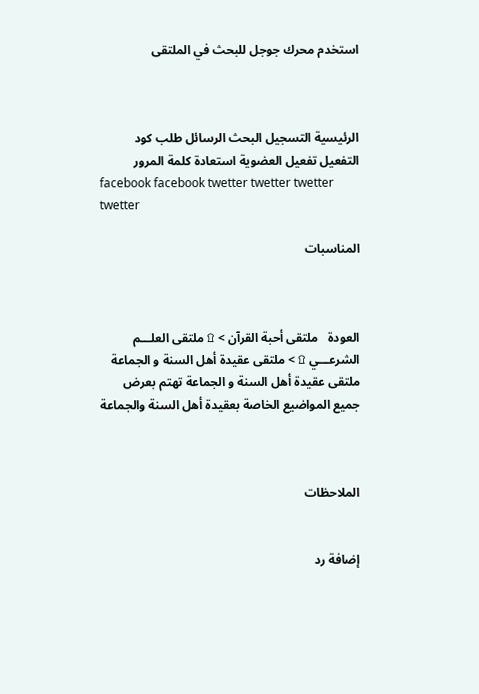استخدم محرك جوجل للبحث في الملتقى



الرئيسية التسجيل البحث الرسائل طلب كود التفعيل تفعيل العضوية استعادة كلمة المرور
facebook facebook twetter twetter twetter twetter

المناسبات



العودة   ملتقى أحبة القرآن > ۩ ملتقى العلـــم الشرعـــي ۩ > ملتقى عقيدة أهل السنة و الجماعة
ملتقى عقيدة أهل السنة و الجماعة تهتم بعرض جميع المواضيع الخاصة بعقيدة أهل السنة والجماعة



الملاحظات


إضافة رد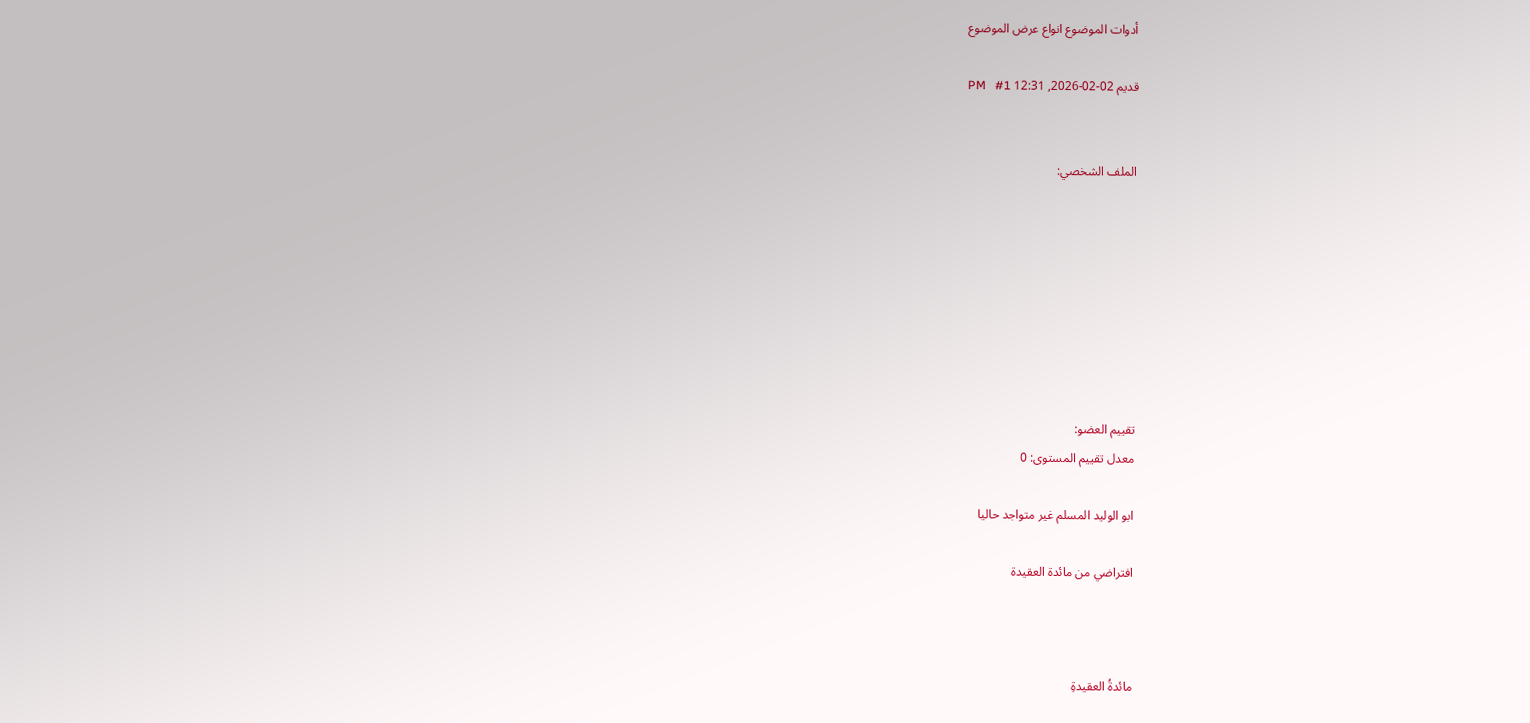أدوات الموضوع انواع عرض الموضوع

قديم 02-02-2026, 12:31 PM   #1


الملف الشخصي:








تقييم العضو:
معدل تقييم المستوى: 0

ابو الوليد المسلم غير متواجد حاليا

افتراضي من مائدة العقيدة



مائدةُ العقيدةِ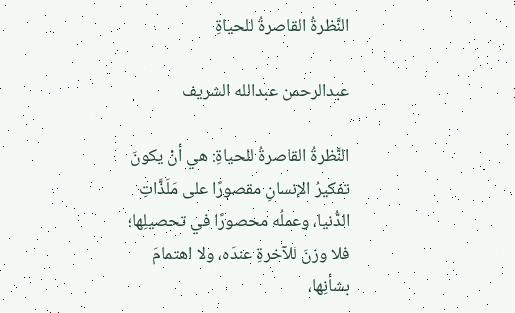النَّظرةُ القاصرةُ للحياةِ

عبدالرحمن عبدالله الشريف

النَّظرةُ القاصرةُ للحياةِ: هي أنْ يكونَ تفكيرُ الإنسانِ مقصورًا على مَلَذَّاتِ الدُّنيا، وعملُه محصورًا في تحصيلِها؛ فلا وزنَ للآخرةِ عندَه، ولا اهتمامَ بشأنِها،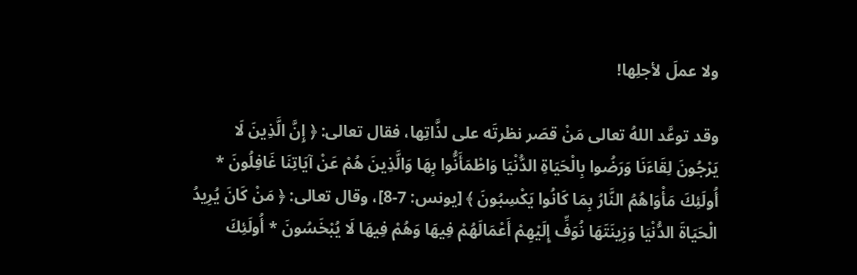ولا عملَ لأجلِها!

وقد توعَّد اللهُ تعالى مَنْ قصَر نظرتَه على لذَّاتِها، فقال تعالى: ﴿ إِنَّ الَّذِينَ لَا يَرْجُونَ لِقَاءَنَا وَرَضُوا بِالْحَيَاةِ الدُّنْيَا وَاطْمَأَنُّوا بِهَا وَالَّذِينَ هُمْ عَنْ آيَاتِنَا غَافِلُونَ * أُولَئِكَ مَأْوَاهُمُ النَّارُ بِمَا كَانُوا يَكْسِبُونَ ﴾ [يونس: 7-8]، وقال تعالى: ﴿ مَنْ كَانَ يُرِيدُ الْحَيَاةَ الدُّنْيَا وَزِينَتَهَا نُوَفِّ إِلَيْهِمْ أَعْمَالَهُمْ فِيهَا وَهُمْ فِيهَا لَا يُبْخَسُونَ * أُولَئِكَ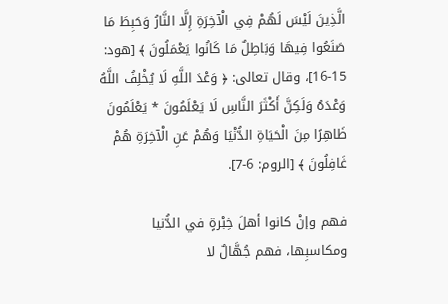الَّذِينَ لَيْسَ لَهُمْ فِي الْآخِرَةِ إِلَّا النَّارُ وَحَبِطَ مَا صَنَعُوا فِيهَا وَبَاطِلٌ مَا كَانُوا يَعْمَلُونَ ﴾ [هود: 15-16]، وقال تعالى: ﴿ وَعْدَ اللَّهِ لَا يُخْلِفُ اللَّهُ وَعْدَهُ وَلَكِنَّ أَكْثَرَ النَّاسِ لَا يَعْلَمُونَ * يَعْلَمُونَ ظَاهِرًا مِنَ الْحَيَاةِ الدُّنْيَا وَهُمْ عَنِ الْآخِرَةِ هُمْ غَافِلُونَ ﴾ [الروم: 6-7].

فهم وإنْ كانوا أهلَ خِبْرةٍ في الدُّنيا ومكاسبِها، فهم جُهَّالٌ لا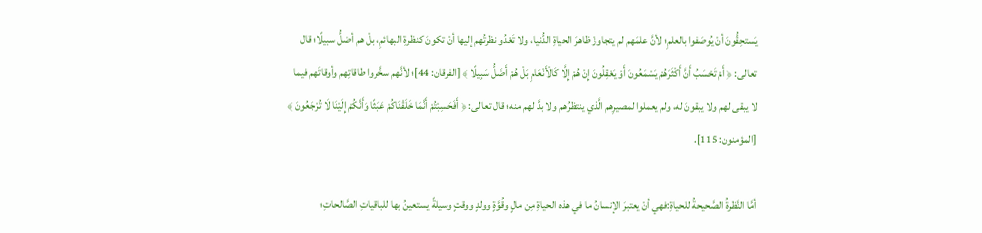يَستحِقُّونَ أنْ يُوصَفوا بالعلمِ؛ لأنَّ علمَهم لم يتجاوزْ ظاهرَ الحياةِ الدُّنيا، ولا تَعْدُو نظرتُهم إليها أنْ تكونَ كنظرةِ البهائمِ، بلْ هم أضلُّ سبيلًا؛ قال تعالى: ﴿ أَمْ تَحْسَبُ أَنَّ أَكْثَرَهُمْ يَسْمَعُونَ أَوْ يَعْقِلُونَ إِنْ هُمْ إِلَّا كَالْأَنْعَامِ بَلْ هُمْ أَضَلُّ سَبِيلًا ﴾ [الفرقان: 44]؛ لأنَّهم سخَّروا طاقاتِهم وأوقاتَهم فيما لا يبقى لهم ولا يبقونَ له، ولم يعملوا لمصيرِهم الَّذي ينتظرُهم ولا بدَّ لهم منه؛ قال تعالى: ﴿ أَفَحَسِبْتُمْ أَنَّمَا خَلَقْنَاكُمْ عَبَثًا وَأَنَّكُمْ إِلَيْنَا لَا تُرْجَعُونَ ﴾ [المؤمنون: 115].

أمَّا النَّظرةُ الصَّحيحةُ للحياةِ:فهي أنْ يعتبرَ الإنسانُ ما في هذه الحياةِ مِن مالٍ وقُوَّةٍ وولدٍ ووقتٍ وسيلةً يستعينُ بها للباقياتِ الصَّالحاتِ؛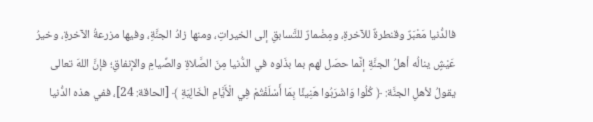فالدُّنيا مَعْبَرٌ وقنطرةٌ للآخرةِ، ومِضْمارٌ للتَّسابقِ إلى الخيراتِ، ومنها زادُ الجنَّةِ، وفيها مزرعةُ الآخرةِ، وخيرُ عَيْشٍ ينالُه أهلُ الجنَّةِ إنَّما حصَل لهم بما بذَلوه في الدُّنيا مِنَ الصَّلاةِ والصِّيامِ والإنفاقِ؛ فإنَّ اللهَ تعالى يقولُ لأهلِ الجنَّة: ﴿ كُلُوا وَاشْرَبُوا هَنِيئًا بِمَا أَسْلَفْتُمْ فِي الْأَيَّامِ الْخَالِيَةِ ﴾ [الحاقة: 24]، ففي هذه الدُّنيا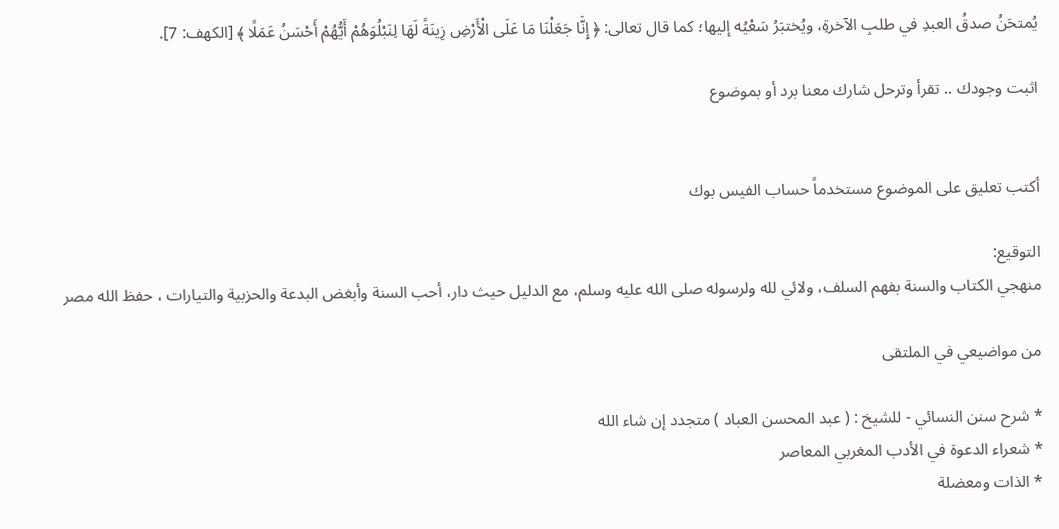يُمتحَنُ صدقُ العبدِ في طلبِ الآخرةِ، ويُختبَرُ سَعْيُه إليها؛ كما قال تعالى: ﴿ إِنَّا جَعَلْنَا مَا عَلَى الْأَرْضِ زِينَةً لَهَا لِنَبْلُوَهُمْ أَيُّهُمْ أَحْسَنُ عَمَلًا ﴾ [الكهف: 7].

اثبت وجودك .. تقرأ وترحل شارك معنا برد أو بموضوع


أكتب تعليق على الموضوع مستخدماً حساب الفيس بوك

التوقيع:
منهجي الكتاب والسنة بفهم السلف، ولائي لله ولرسوله صلى الله عليه وسلم، مع الدليل حيث دار، أحب السنة وأبغض البدعة والحزبية والتيارات ، حفظ الله مصر

من مواضيعي في الملتقى

* شرح سنن النسائي - للشيخ : ( عبد المحسن العباد ) متجدد إن شاء الله
* شعراء الدعوة في الأدب المغربي المعاصر
* الذات ومعضلة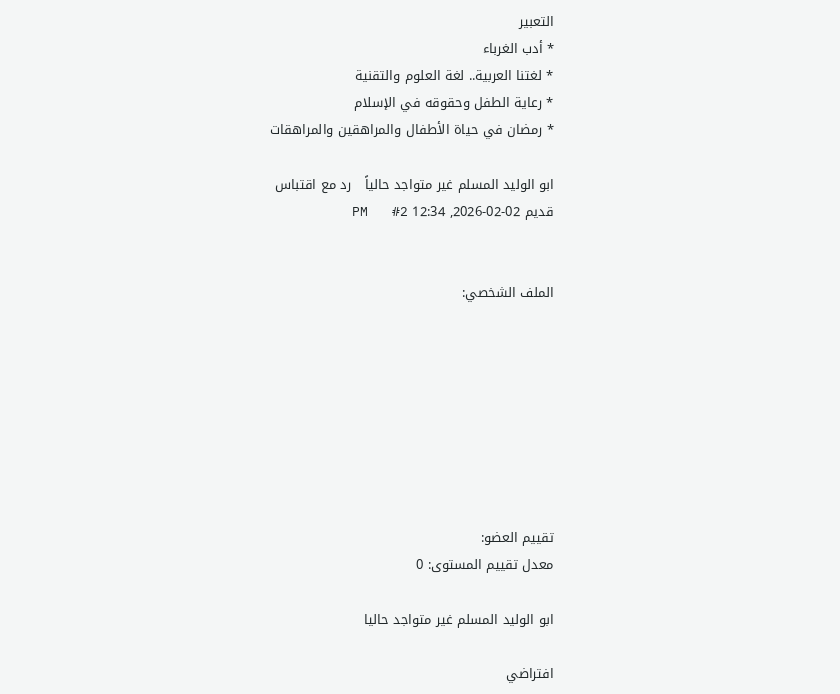التعبير
* أدب الغرباء
* لغتنا العربية.. لغة العلوم والتقنية
* رعاية الطفل وحقوقه في الإسلام
* رمضان في حياة الأطفال والمراهقين والمراهقات

ابو الوليد المسلم غير متواجد حالياً   رد مع اقتباس
قديم 02-02-2026, 12:34 PM   #2


الملف الشخصي:








تقييم العضو:
معدل تقييم المستوى: 0

ابو الوليد المسلم غير متواجد حاليا

افتراضي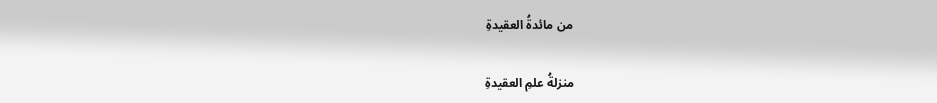من مائدةُ العقيدةِ

منزلةُ علمِ العقيدةِ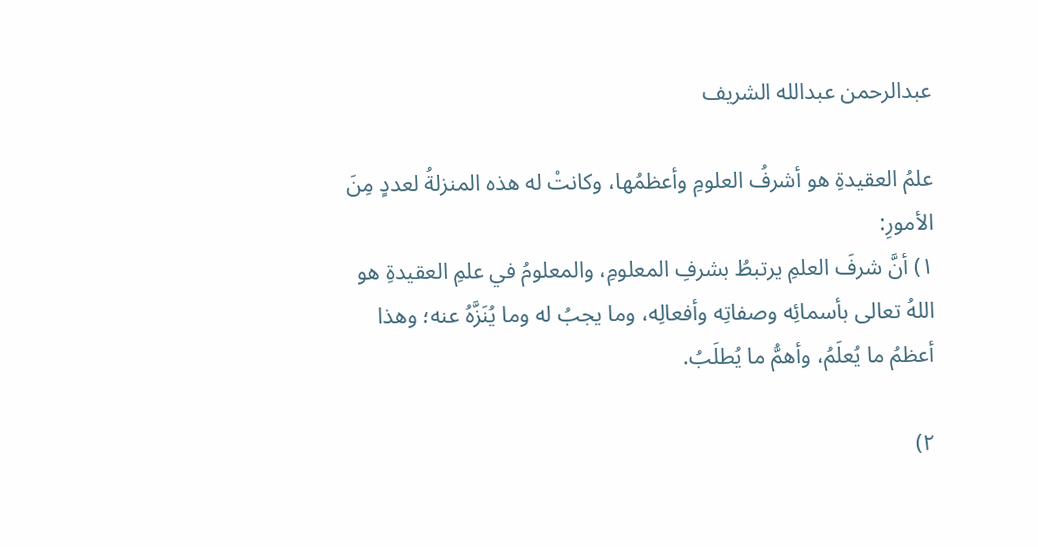عبدالرحمن عبدالله الشريف

علمُ العقيدةِ هو أشرفُ العلومِ وأعظمُها، وكانتْ له هذه المنزلةُ لعددٍ مِنَ الأمورِ:
١) أنَّ شرفَ العلمِ يرتبطُ بشرفِ المعلومِ، والمعلومُ في علمِ العقيدةِ هو اللهُ تعالى بأسمائِه وصفاتِه وأفعالِه، وما يجبُ له وما يُنَزَّهُ عنه؛ وهذا أعظمُ ما يُعلَمُ، وأهمُّ ما يُطلَبُ.

٢)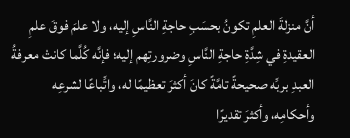أنَّ منزلةَ العلمِ تكونُ بحسَبِ حاجةِ النَّاسِ إليه، ولا علمَ فوقَ علمِ العقيدةِ في شِدَّةِ حاجةِ النَّاسِ وضرورتِهم إليه؛ فإنَّه كُلَّما كانتْ معرفةُ العبدِ بربِّه صحيحةً تامَّةً كانَ أكثرَ تعظيمًا له، واتِّباعًا لشرعِه وأحكامِه، وأكثرَ تقديرًا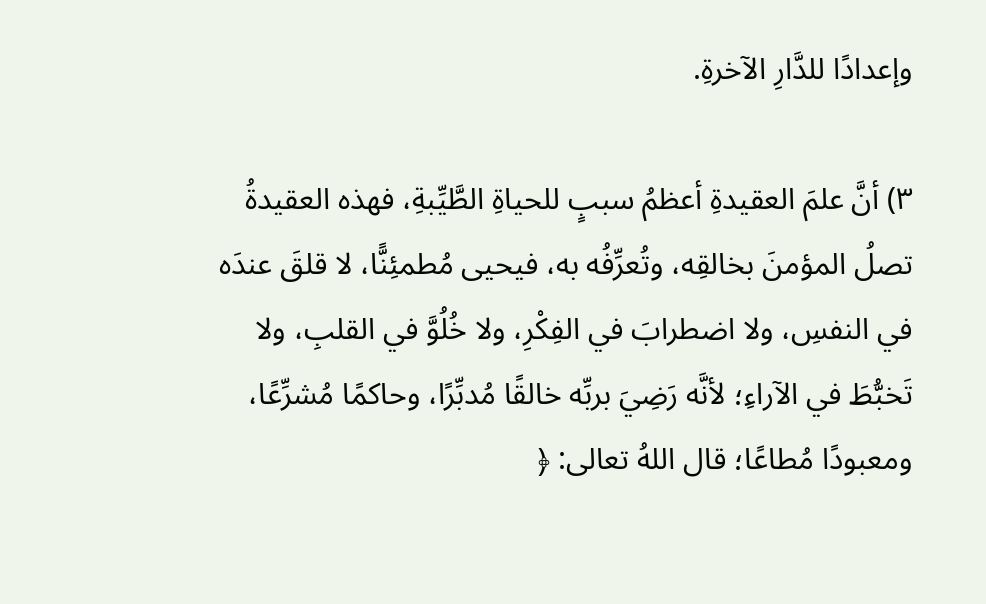وإعدادًا للدَّارِ الآخرةِ.

٣) أنَّ علمَ العقيدةِ أعظمُ سببٍ للحياةِ الطَّيِّبةِ، فهذه العقيدةُ تصلُ المؤمنَ بخالقِه، وتُعرِّفُه به، فيحيى مُطمئِنًّا، لا قلقَ عندَه في النفسِ، ولا اضطرابَ في الفِكْرِ، ولا خُلُوَّ في القلبِ، ولا تَخبُّطَ في الآراءِ؛ لأنَّه رَضِيَ بربِّه خالقًا مُدبِّرًا، وحاكمًا مُشرِّعًا، ومعبودًا مُطاعًا؛ قال اللهُ تعالى: ﴿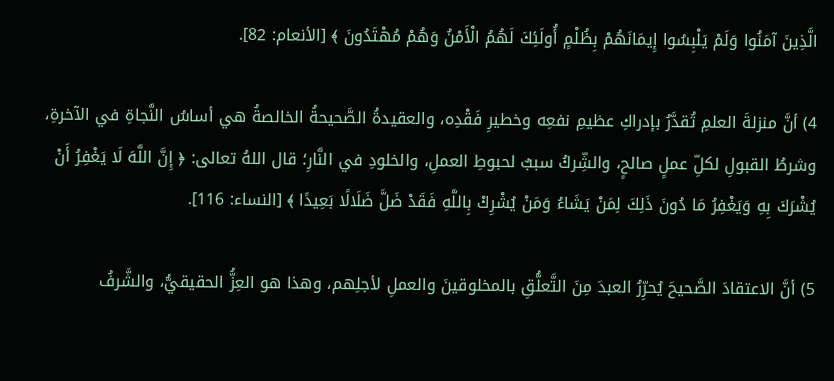الَّذِينَ آمَنُوا وَلَمْ يَلْبِسُوا إِيمَانَهُمْ بِظُلْمٍ أُولَئِكَ لَهُمُ الْأَمْنُ وَهُمْ مُهْتَدُونَ ﴾ [الأنعام: 82].

4) أنَّ منزلةَ العلمِ تُقدَّرُ بإدراكِ عظيمِ نفعِه وخطيرِ فَقْدِه، والعقيدةُ الصَّحيحةُ الخالصةُ هي أساسُ النَّجاةِ في الآخرةِ، وشرطُ القبولِ لكلِّ عملٍ صالحٍ، والشِّركُ سببٌ لحبوطِ العملِ، والخلودِ في النَّارِ؛ قال اللهُ تعالى: ﴿ إِنَّ اللَّهَ لَا يَغْفِرُ أَنْ يُشْرَكَ بِهِ وَيَغْفِرُ مَا دُونَ ذَلِكَ لِمَنْ يَشَاءُ وَمَنْ يُشْرِكْ بِاللَّهِ فَقَدْ ضَلَّ ضَلَالًا بَعِيدًا ﴾ [النساء: 116].

5) أنَّ الاعتقادَ الصَّحيحَ يُحرِّرُ العبدَ مِنَ التَّعلُّقِ بالمخلوقينَ والعملِ لأجلِهم، وهذا هو العِزُّ الحقيقيُّ، والشَّرفُ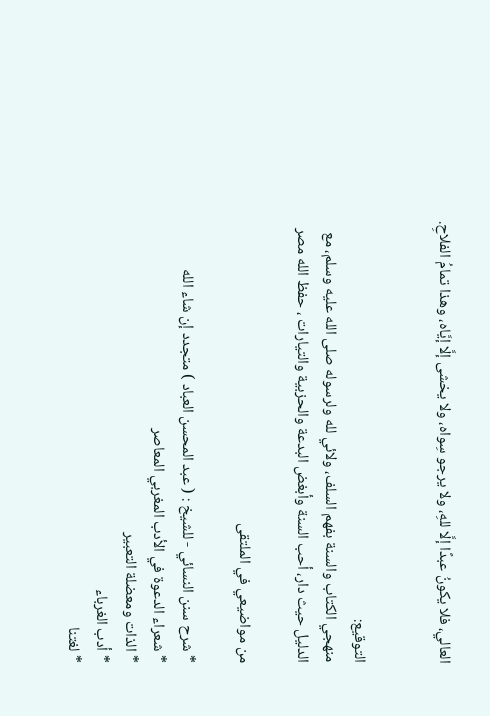العالي، فلا يكونُ عبدًا إلَّا للهِ، ولا يرجو سِواه، ولا يخشى إلَّا إيَّاه، وهذا تمامُ الفلاحِ.


التوقيع:
منهجي الكتاب والسنة بفهم السلف، ولائي لله ولرسوله صلى الله عليه وسلم، مع الدليل حيث دار، أحب السنة وأبغض البدعة والحزبية والتيارات ، حفظ الله مصر

من مواضيعي في الملتقى

* شرح سنن النسائي - للشيخ : ( عبد المحسن العباد ) متجدد إن شاء الله
* شعراء الدعوة في الأدب المغربي المعاصر
* الذات ومعضلة التعبير
* أدب الغرباء
* لغتنا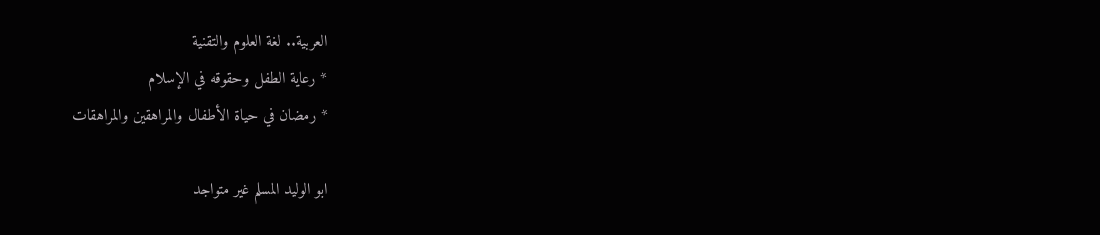العربية.. لغة العلوم والتقنية
* رعاية الطفل وحقوقه في الإسلام
* رمضان في حياة الأطفال والمراهقين والمراهقات

ابو الوليد المسلم غير متواجد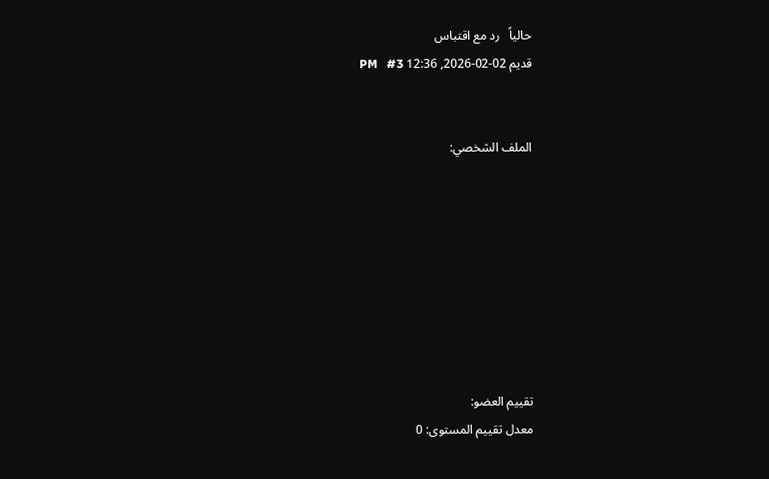حالياً   رد مع اقتباس
قديم 02-02-2026, 12:36 PM   #3


الملف الشخصي:








تقييم العضو:
معدل تقييم المستوى: 0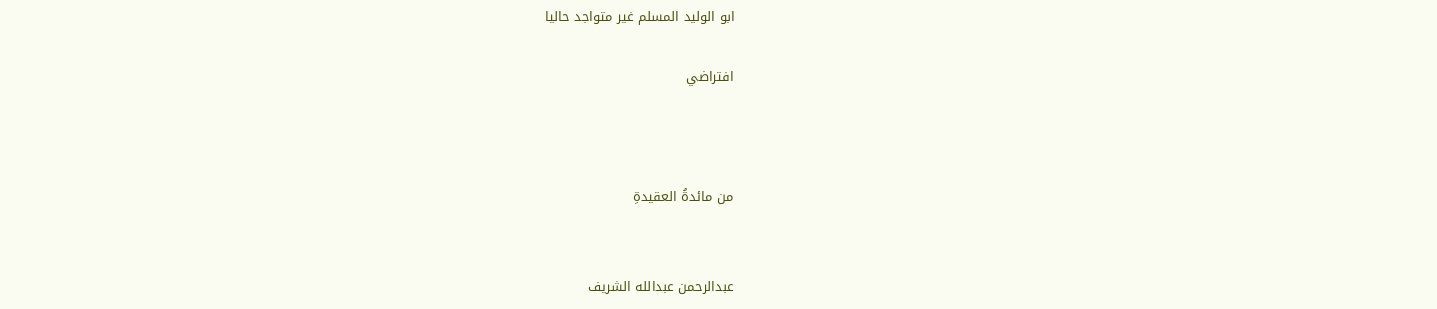ابو الوليد المسلم غير متواجد حاليا

افتراضي



من مائدةُ العقيدةِ


عبدالرحمن عبدالله الشريف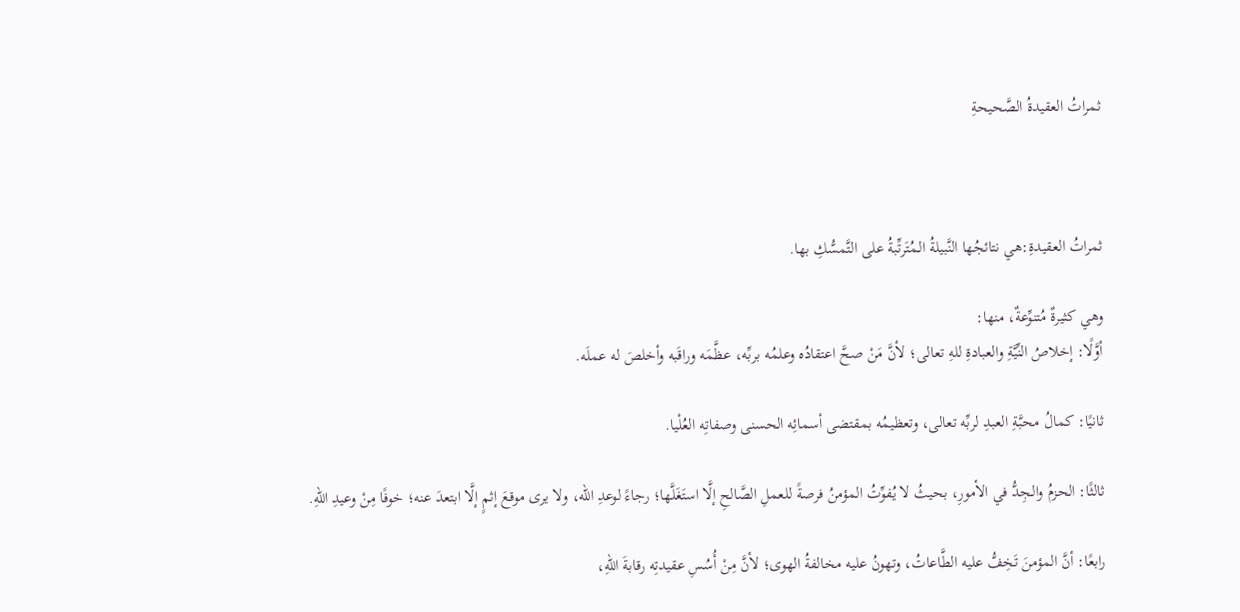ثمراتُ العقيدةُ الصَّحيحةِ



ثمراتُ العقيدةِ:هي نتائجُها النَّبيلةُ الـمُتَرتِّبةُ على التَّمسُّكِ بها.

وهي كثيرةٌ مُتنوِّعةٌ، منها:
أوَّلًا: إخلاصُ النِّيَّةِ والعبادةِ للهِ تعالى؛ لأنَّ مَنْ صحَّ اعتقادُه وعلمُه بربِّه، عظَّمَه وراقَبه وأخلصَ له عملَه.

ثانيًا: كمالُ محبَّةِ العبدِ لربِّه تعالى، وتعظيمُه بمقتضى أسمائِه الحسنى وصفاتِه العُلْيا.

ثالثًا: الحزمُ والـجِدُّ في الأمورِ، بحيثُ لا يُفوِّتُ المؤمنُ فرصةً للعملِ الصَّالحِ إلَّا استَغَلَّها؛ رجاءً لوعدِ الله، ولا يرى موقعَ إثمٍ إلَّا ابتعدَ عنه؛ خوفًا مِنْ وعيدِ اللهِ.

رابعًا: أنَّ المؤمنَ تَخِفُّ عليه الطَّاعاتُ، وتهونُ عليه مخالفةُ الهوى؛ لأنَّ مِنْ أُسُسِ عقيدتِه رقابةَ اللهِ،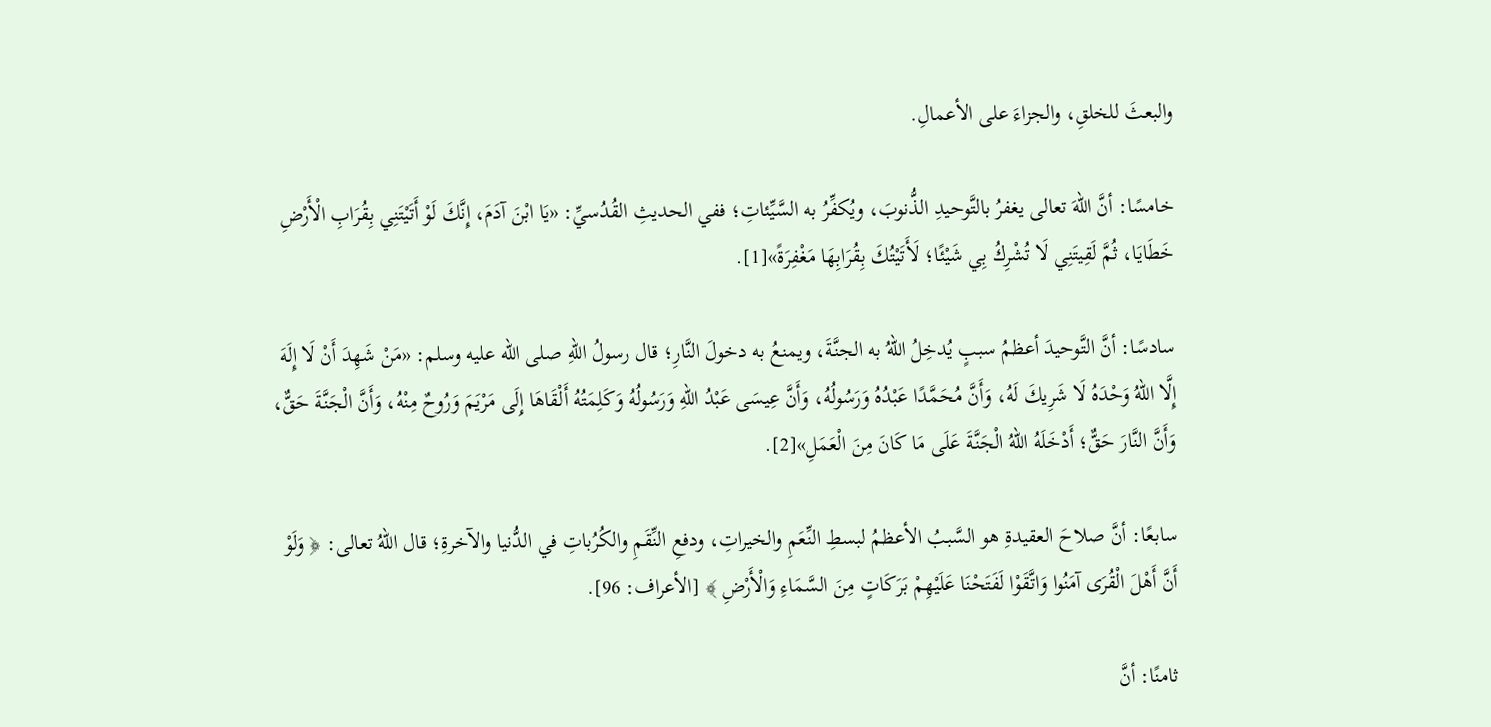والبعثَ للخلقِ، والجزاءَ على الأعمالِ.

خامسًا: أنَّ اللهَ تعالى يغفرُ بالتَّوحيدِ الذُّنوبَ، ويُكفِّرُ به السَّيِّئاتِ؛ ففي الحديثِ القُدُسيِّ: «يَا ابْنَ آدَمَ، إِنَّكَ لَوْ أَتَيْتَنِي بِقُرَابِ الْأَرْضِ خَطَايَا، ثُمَّ لَقِيتَنِي لَا تُشْرِكُ بِي شَيْئًا؛ لَأَتَيْتُكَ بِقُرَابِهَا مَغْفِرَةً»[1].

سادسًا: أنَّ التَّوحيدَ أعظمُ سببٍ يُدخِلُ اللهُ به الجنَّةَ، ويمنعُ به دخولَ النَّارِ؛ قال رسولُ اللهِ صلى الله عليه وسلم: «مَنْ شَهِدَ أَنْ لَا إِلَهَ إِلَّا اللهُ وَحْدَهُ لَا شَرِيكَ لَهُ، وَأَنَّ مُحَمَّدًا عَبْدُهُ وَرَسُولُهُ، وَأَنَّ عِيسَى عَبْدُ اللهِ وَرَسُولُهُ وَكَلِمَتُهُ أَلْقَاهَا إِلَى مَرْيَمَ وَرُوحٌ مِنْهُ، وَأَنَّ الْجَنَّةَ حَقٌّ، وَأَنَّ النَّارَ حَقٌّ؛ أَدْخَلَهُ اللهُ الْجَنَّةَ عَلَى مَا كَانَ مِنَ الْعَمَلِ»[2].

سابعًا: أنَّ صلاحَ العقيدةِ هو السَّببُ الأعظمُ لبسطِ النِّعَمِ والخيراتِ، ودفعِ النِّقَمِ والكُرُباتِ في الدُّنيا والآخرةِ؛ قال اللهُ تعالى: ﴿ وَلَوْ أَنَّ أَهْلَ الْقُرَى آمَنُوا وَاتَّقَوْا لَفَتَحْنَا عَلَيْهِمْ بَرَكَاتٍ مِنَ السَّمَاءِ وَالْأَرْضِ ﴾ [الأعراف: 96].

ثامنًا: أنَّ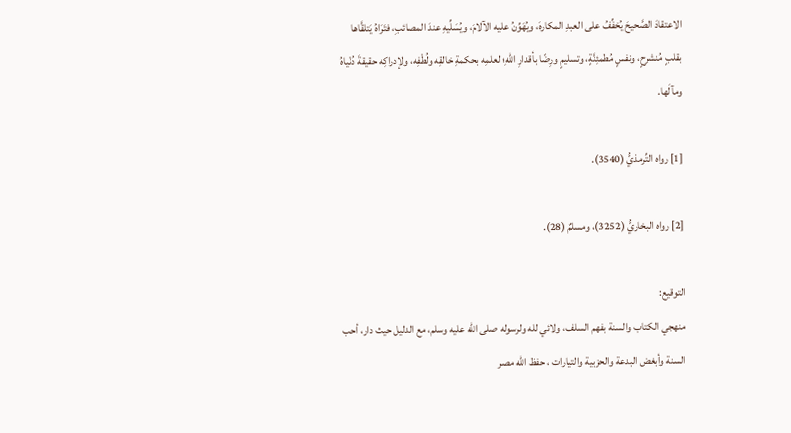الاعتقادَ الصَّحيحَ يُخفِّفُ على العبدِ المكارهَ، ويُهَوِّنُ عليه الآلامَ، ويُسَلِّيهِ عندَ المصائبِ، فتَرَاهُ يَتلقَّاها بقلبٍ مُنشرِحٍ، ونفسٍ مُطمئِنَّةٍ، وتسليمٍ ورِضًا بأقدارِ اللهِ؛ لعلمِه بحكمةِ خالقِه ولُطْفِه، ولإدراكِه حقيقةَ دُنْياهُ ومآلَها.

[1] رواه التِّرمذيُّ (3540).

[2] رواه البخاريُّ (3252)، ومسلمٌ (28).

التوقيع:
منهجي الكتاب والسنة بفهم السلف، ولائي لله ولرسوله صلى الله عليه وسلم، مع الدليل حيث دار، أحب السنة وأبغض البدعة والحزبية والتيارات ، حفظ الله مصر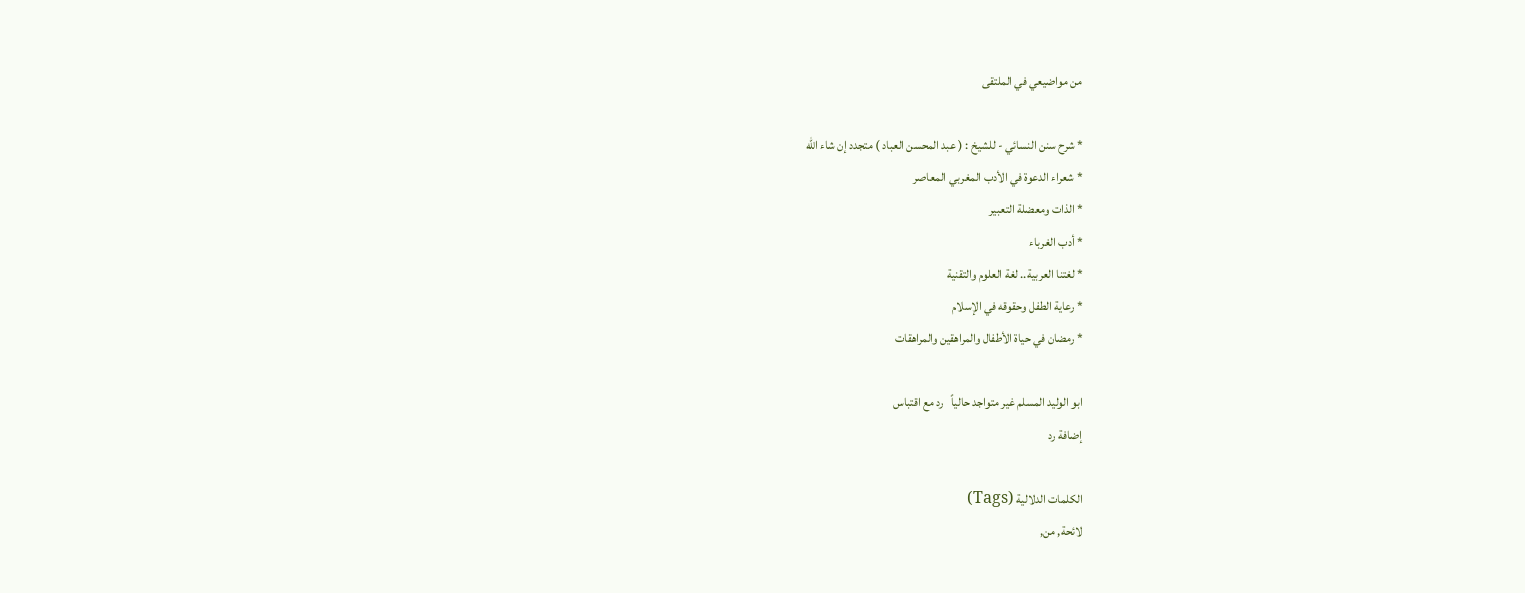من مواضيعي في الملتقى

* شرح سنن النسائي - للشيخ : ( عبد المحسن العباد ) متجدد إن شاء الله
* شعراء الدعوة في الأدب المغربي المعاصر
* الذات ومعضلة التعبير
* أدب الغرباء
* لغتنا العربية.. لغة العلوم والتقنية
* رعاية الطفل وحقوقه في الإسلام
* رمضان في حياة الأطفال والمراهقين والمراهقات

ابو الوليد المسلم غير متواجد حالياً   رد مع اقتباس
إضافة رد

الكلمات الدلالية (Tags)
لائحة, من,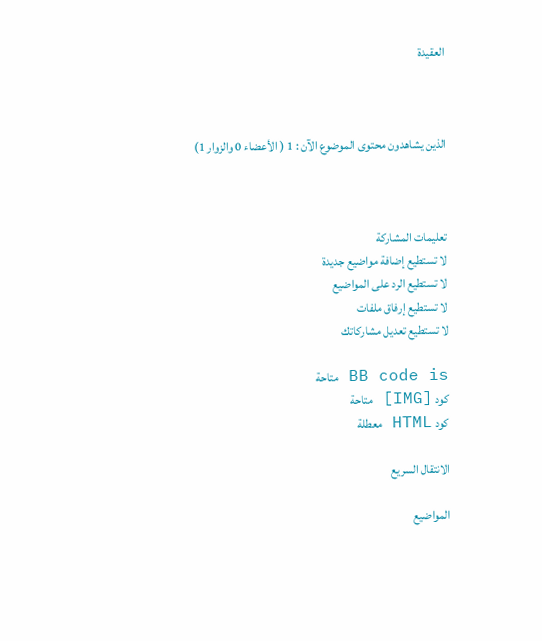العقيدة



الذين يشاهدون محتوى الموضوع الآن : 1 ( الأعضاء 0 والزوار 1)



تعليمات المشاركة
لا تستطيع إضافة مواضيع جديدة
لا تستطيع الرد على المواضيع
لا تستطيع إرفاق ملفات
لا تستطيع تعديل مشاركاتك

BB code is متاحة
كود [IMG] متاحة
كود HTML معطلة

الانتقال السريع

المواضيع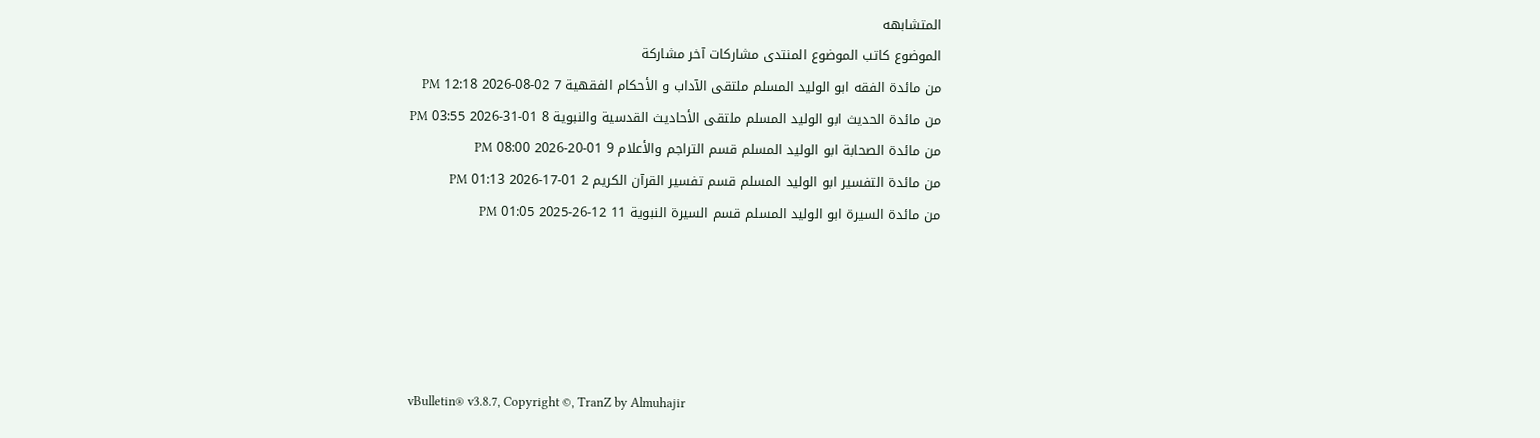المتشابهه
الموضوع كاتب الموضوع المنتدى مشاركات آخر مشاركة
من مائدة الفقه ابو الوليد المسلم ملتقى الآداب و الأحكام الفقهية 7 02-08-2026 12:18 PM
من مائدة الحديث ابو الوليد المسلم ملتقى الأحاديث القدسية والنبوية 8 01-31-2026 03:55 PM
من مائدة الصحابة ابو الوليد المسلم قسم التراجم والأعلام 9 01-20-2026 08:00 PM
من مائدة التفسير ابو الوليد المسلم قسم تفسير القرآن الكريم 2 01-17-2026 01:13 PM
من مائدة السيرة ابو الوليد المسلم قسم السيرة النبوية 11 12-26-2025 01:05 PM





vBulletin® v3.8.7, Copyright ©, TranZ by Almuhajir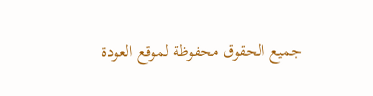جميع الحقوق محفوظة لموقع العودة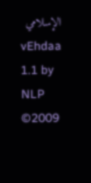الإسلامي
vEhdaa 1.1 by NLP ©2009